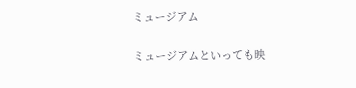ミュージアム

ミュージアムといっても映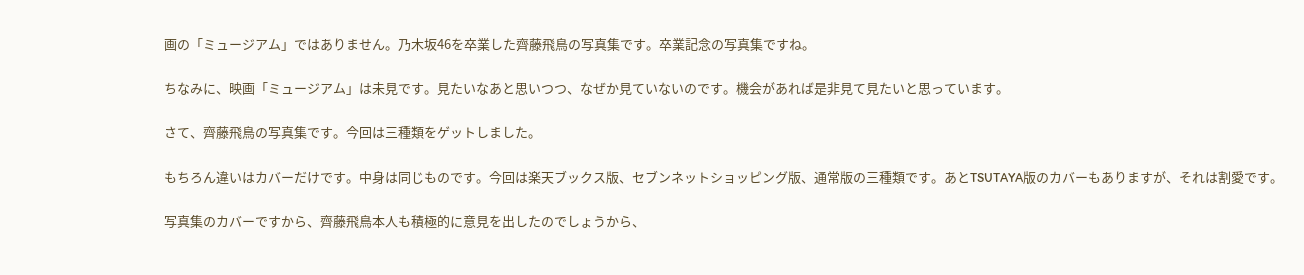画の「ミュージアム」ではありません。乃木坂46を卒業した齊藤飛鳥の写真集です。卒業記念の写真集ですね。

ちなみに、映画「ミュージアム」は未見です。見たいなあと思いつつ、なぜか見ていないのです。機会があれば是非見て見たいと思っています。

さて、齊藤飛鳥の写真集です。今回は三種類をゲットしました。

もちろん違いはカバーだけです。中身は同じものです。今回は楽天ブックス版、セブンネットショッピング版、通常版の三種類です。あとTSUTAYA版のカバーもありますが、それは割愛です。

写真集のカバーですから、齊藤飛鳥本人も積極的に意見を出したのでしょうから、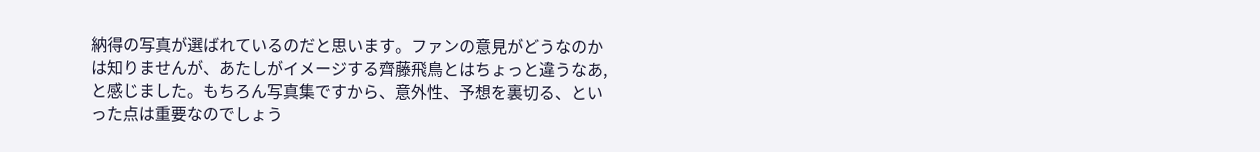納得の写真が選ばれているのだと思います。ファンの意見がどうなのかは知りませんが、あたしがイメージする齊藤飛鳥とはちょっと違うなあ,と感じました。もちろん写真集ですから、意外性、予想を裏切る、といった点は重要なのでしょう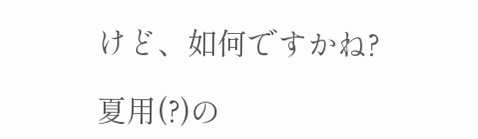けど、如何ですかね?

夏用(?)の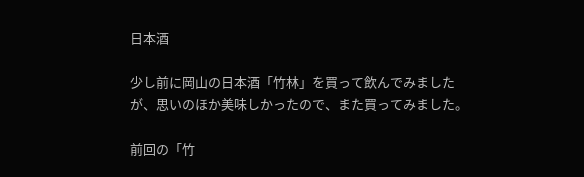日本酒

少し前に岡山の日本酒「竹林」を買って飲んでみましたが、思いのほか美味しかったので、また買ってみました。

前回の「竹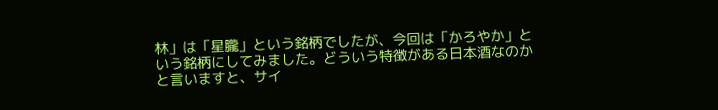林」は「星朧」という銘柄でしたが、今回は「かろやか」という銘柄にしてみました。どういう特徴がある日本酒なのかと言いますと、サイ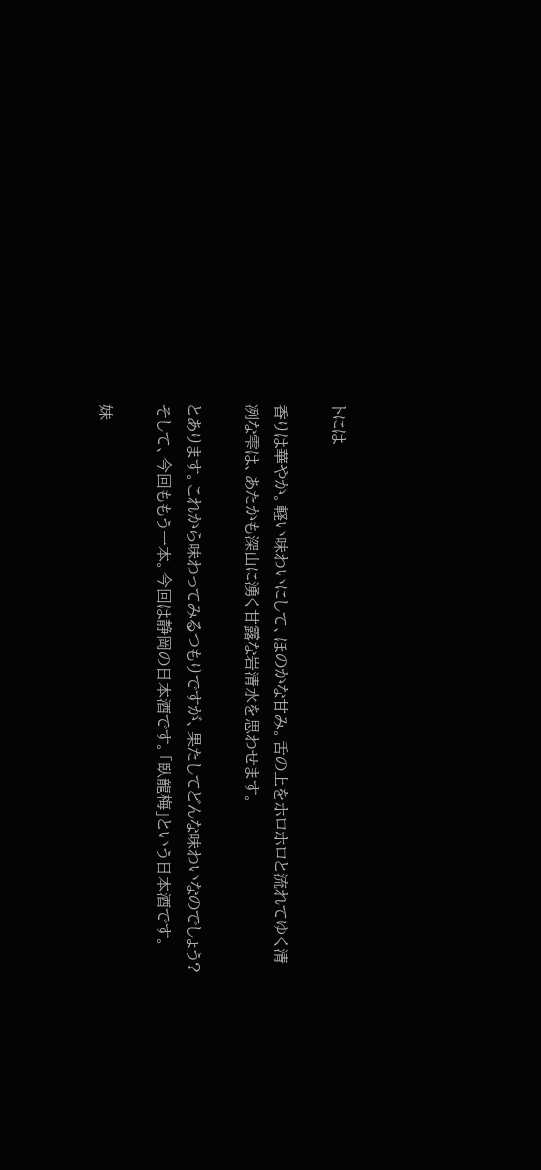トには

香りは華やか。軽い味わいにして、ほのかな甘み。舌の上をホロホロと流れてゆく清冽な雫は、あたかも深山に湧く甘露な岩清水を思わせます。

とあります。これから味わってみるつもりですが、果たしてどんな味わいなのでしょう? そして、今回ももう一本。今回は静岡の日本酒です。「臥龍梅」という日本酒です。

妹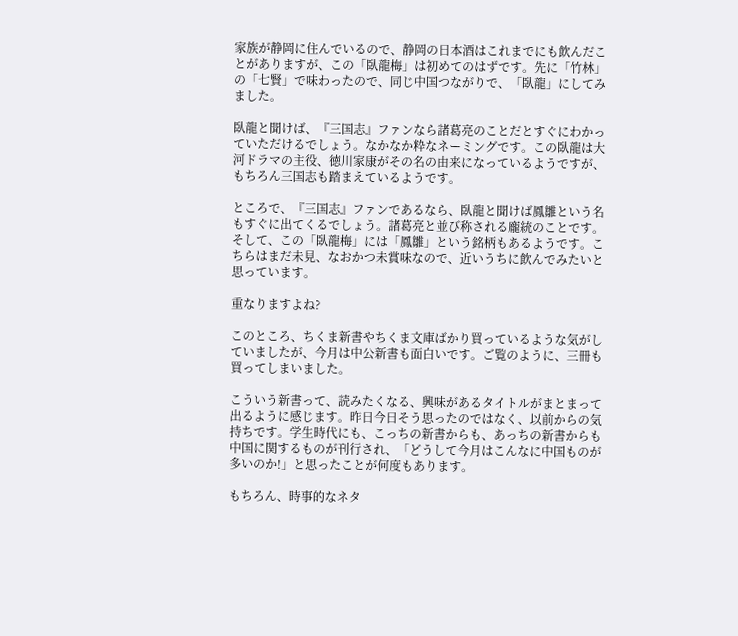家族が静岡に住んでいるので、静岡の日本酒はこれまでにも飲んだことがありますが、この「臥龍梅」は初めてのはずです。先に「竹林」の「七賢」で味わったので、同じ中国つながりで、「臥龍」にしてみました。

臥龍と聞けば、『三国志』ファンなら諸葛亮のことだとすぐにわかっていただけるでしょう。なかなか粋なネーミングです。この臥龍は大河ドラマの主役、徳川家康がその名の由来になっているようですが、もちろん三国志も踏まえているようです。

ところで、『三国志』ファンであるなら、臥龍と聞けば鳳雛という名もすぐに出てくるでしょう。諸葛亮と並び称される龐統のことです。そして、この「臥龍梅」には「鳳雛」という銘柄もあるようです。こちらはまだ未見、なおかつ未賞味なので、近いうちに飲んでみたいと思っています。

重なりますよね?

このところ、ちくま新書やちくま文庫ばかり買っているような気がしていましたが、今月は中公新書も面白いです。ご覧のように、三冊も買ってしまいました。

こういう新書って、読みたくなる、興味があるタイトルがまとまって出るように感じます。昨日今日そう思ったのではなく、以前からの気持ちです。学生時代にも、こっちの新書からも、あっちの新書からも中国に関するものが刊行され、「どうして今月はこんなに中国ものが多いのか!」と思ったことが何度もあります。

もちろん、時事的なネタ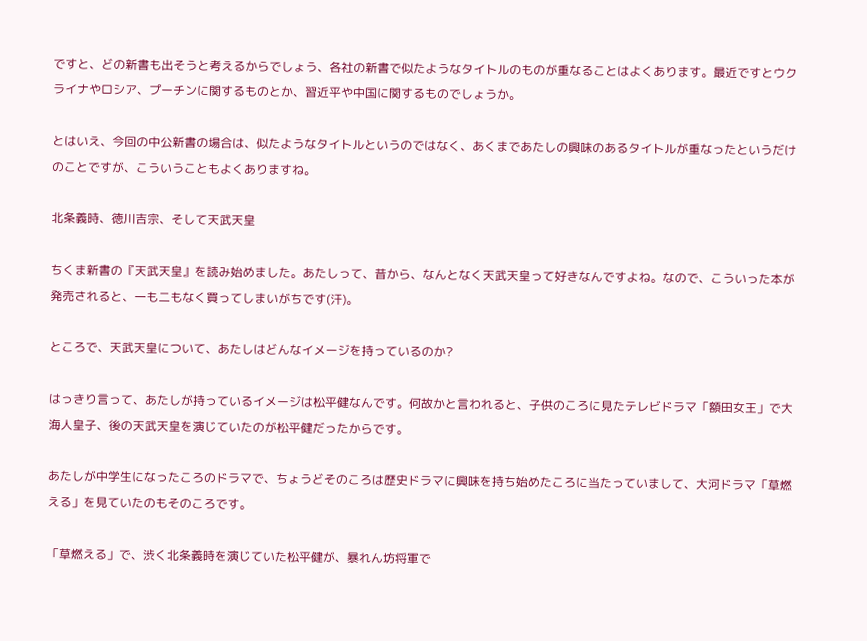ですと、どの新書も出そうと考えるからでしょう、各社の新書で似たようなタイトルのものが重なることはよくあります。最近ですとウクライナやロシア、プーチンに関するものとか、習近平や中国に関するものでしょうか。

とはいえ、今回の中公新書の場合は、似たようなタイトルというのではなく、あくまであたしの興味のあるタイトルが重なったというだけのことですが、こういうこともよくありますね。

北条義時、徳川吉宗、そして天武天皇

ちくま新書の『天武天皇』を読み始めました。あたしって、昔から、なんとなく天武天皇って好きなんですよね。なので、こういった本が発売されると、一も二もなく買ってしまいがちです(汗)。

ところで、天武天皇について、あたしはどんなイメージを持っているのか?

はっきり言って、あたしが持っているイメージは松平健なんです。何故かと言われると、子供のころに見たテレビドラマ「額田女王」で大海人皇子、後の天武天皇を演じていたのが松平健だったからです。

あたしが中学生になったころのドラマで、ちょうどそのころは歴史ドラマに興味を持ち始めたころに当たっていまして、大河ドラマ「草燃える」を見ていたのもそのころです。

「草燃える」で、渋く北条義時を演じていた松平健が、暴れん坊将軍で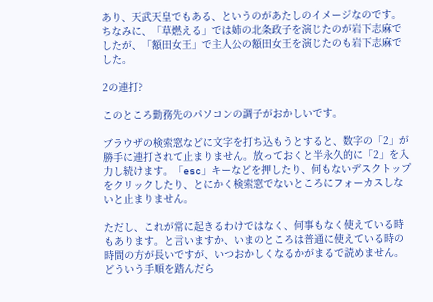あり、天武天皇でもある、というのがあたしのイメージなのです。ちなみに、「草燃える」では姉の北条政子を演じたのが岩下志麻でしたが、「額田女王」で主人公の額田女王を演じたのも岩下志麻でした。

2の連打?

このところ勤務先のパソコンの調子がおかしいです。

ブラウザの検索窓などに文字を打ち込もうとすると、数字の「2」が勝手に連打されて止まりません。放っておくと半永久的に「2」を入力し続けます。「esc」キーなどを押したり、何もないデスクトップをクリックしたり、とにかく検索窓でないところにフォーカスしないと止まりません。

ただし、これが常に起きるわけではなく、何事もなく使えている時もあります。と言いますか、いまのところは普通に使えている時の時間の方が長いですが、いつおかしくなるかがまるで読めません。どういう手順を踏んだら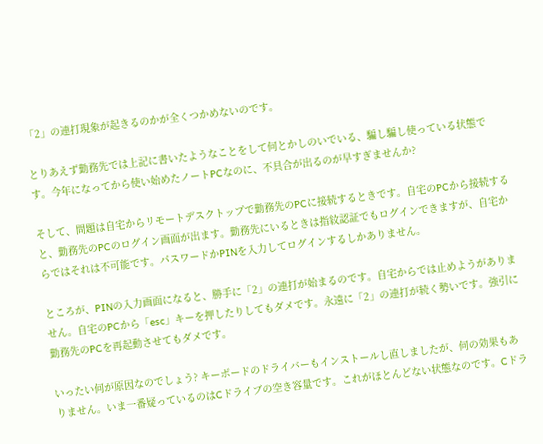「2」の連打現象が起きるのかが全くつかめないのです。

とりあえず勤務先では上記に書いたようなことをして何とかしのいでいる、騙し騙し使っている状態です。今年になってから使い始めたノートPCなのに、不具合が出るのが早すぎませんか?

そして、問題は自宅からリモートデスクトップで勤務先のPCに接続するときです。自宅のPCから接続すると、勤務先のPCのログイン画面が出ます。勤務先にいるときは指紋認証でもログインできますが、自宅からではそれは不可能です。パスワードかPINを入力してログインするしかありません。

ところが、PINの入力画面になると、勝手に「2」の連打が始まるのです。自宅からでは止めようがありません。自宅のPCから「esc」キーを押したりしてもダメです。永遠に「2」の連打が続く勢いです。強引に勤務先のPCを再起動させてもダメです。

いったい何が原因なのでしょう? キーボードのドライバーもインストールし直しましたが、何の効果もありません。いま一番疑っているのはCドライブの空き容量です。これがほとんどない状態なのです。Cドラ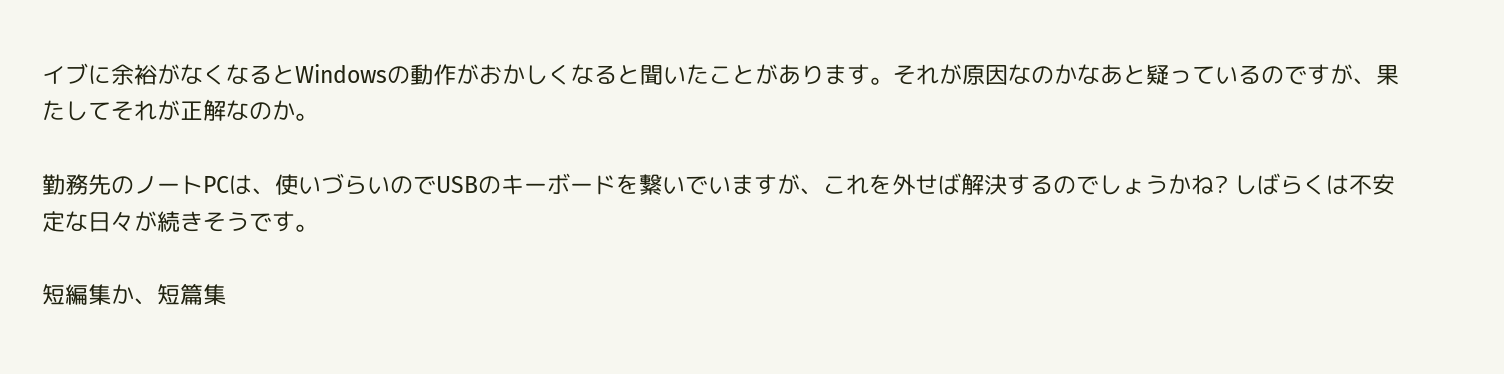イブに余裕がなくなるとWindowsの動作がおかしくなると聞いたことがあります。それが原因なのかなあと疑っているのですが、果たしてそれが正解なのか。

勤務先のノートPCは、使いづらいのでUSBのキーボードを繋いでいますが、これを外せば解決するのでしょうかね? しばらくは不安定な日々が続きそうです。

短編集か、短篇集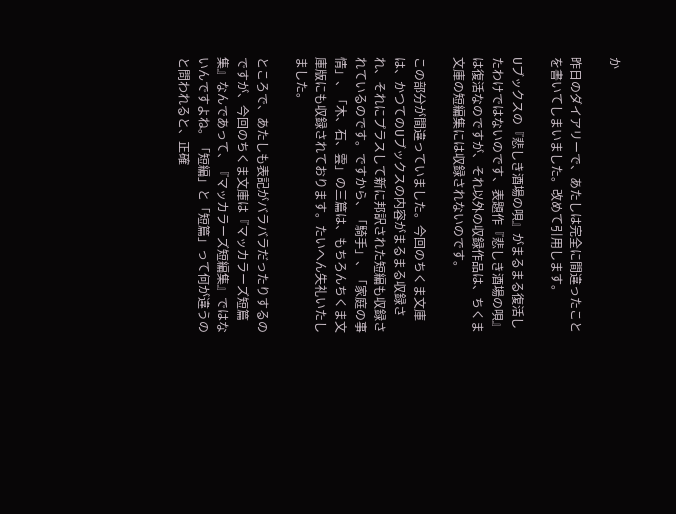か

昨日のダイアリーで、あたしは完全に間違ったことを書いてしまいました。改めて引用します。

Uブックスの『悲しき酒場の唄』がまるまる復活したわけではないのです、表題作『悲しき酒場の唄』は復活なのですが、それ以外の収録作品は、ちくま文庫の短編集には収録されないのです。

この部分が間違っていました。今回のちくま文庫は、かつてのUブックスの内容がまるまる収録され、それにプラスして新に邦訳された短編も収録されているのです。ですから、「騎手」、「家庭の事情」、「木、石、雲」の三篇は、もちろんちくま文庫版にも収録されております。たいへん失礼いたしました。

ところで、あたしも表記がバラバラだったりするのですが、今回のちくま文庫は『マッカラーズ短篇集』なんであって、『マッカラーズ短編集』ではないんですよね。「短編」と「短篇」って何が違うのと問われると、正確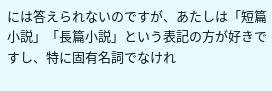には答えられないのですが、あたしは「短篇小説」「長篇小説」という表記の方が好きですし、特に固有名詞でなけれ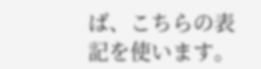ば、こちらの表記を使います。